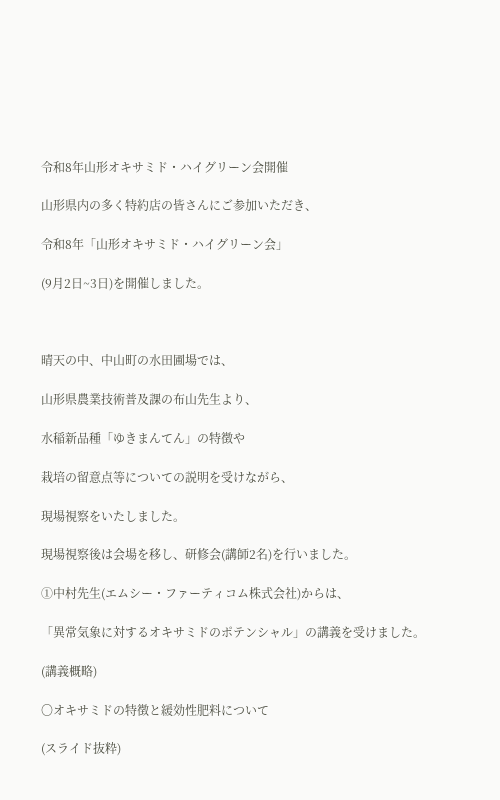令和8年山形オキサミド・ハイグリーン会開催

山形県内の多く特約店の皆さんにご参加いただき、

令和8年「山形オキサミド・ハイグリーン会」

(9月2日~3日)を開催しました。



晴天の中、中山町の水田圃場では、

山形県農業技術普及課の布山先生より、

水稲新品種「ゆきまんてん」の特徴や

栽培の留意点等についての説明を受けながら、

現場視察をいたしました。

現場視察後は会場を移し、研修会(講師2名)を行いました。

①中村先生(エムシー・ファーティコム株式会社)からは、

「異常気象に対するオキサミドのポテンシャル」の講義を受けました。

(講義概略)

〇オキサミドの特徴と緩効性肥料について

(スライド抜粋)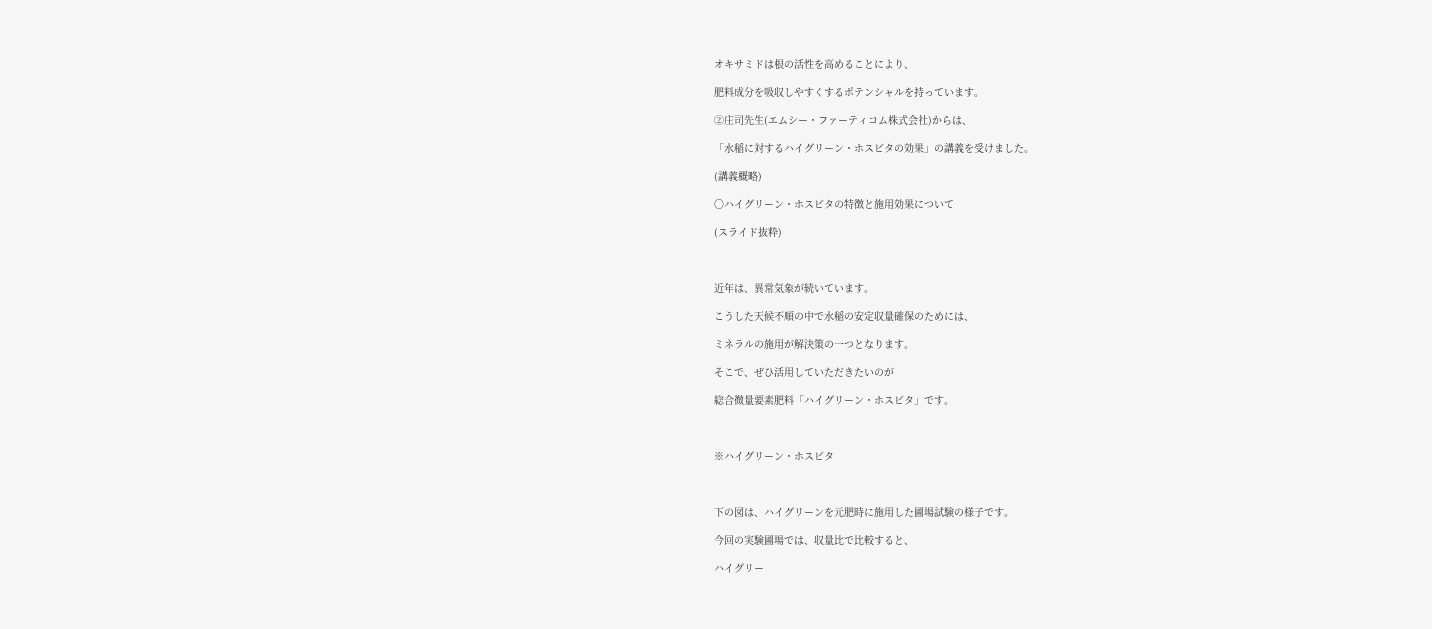オキサミドは根の活性を高めることにより、

肥料成分を吸収しやすくするポテンシャルを持っています。

②庄司先生(エムシー・ファーティコム株式会社)からは、

「水稲に対するハイグリーン・ホスビタの効果」の講義を受けました。

(講義概略)

〇ハイグリーン・ホスビタの特徴と施用効果について

(スライド抜粋)



近年は、異常気象が続いています。

こうした天候不順の中で水稲の安定収量確保のためには、

ミネラルの施用が解決策の一つとなります。

そこで、ぜひ活用していただきたいのが

総合微量要素肥料「ハイグリーン・ホスビタ」です。



※ハイグリーン・ホスビタ



下の図は、ハイグリーンを元肥時に施用した圃場試験の様子です。

今回の実験圃場では、収量比で比較すると、

ハイグリー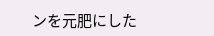ンを元肥にした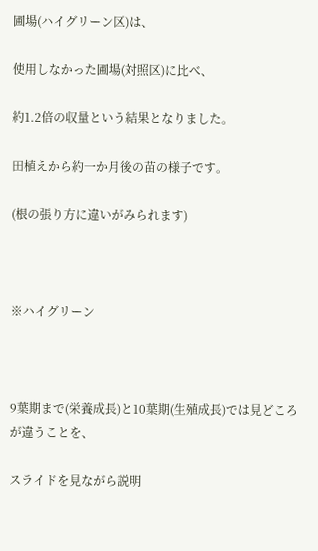圃場(ハイグリーン区)は、

使用しなかった圃場(対照区)に比べ、

約1.2倍の収量という結果となりました。

田植えから約一か月後の苗の様子です。

(根の張り方に違いがみられます)



※ハイグリーン



9葉期まで(栄養成長)と10葉期(生殖成長)では見どころが違うことを、

スライドを見ながら説明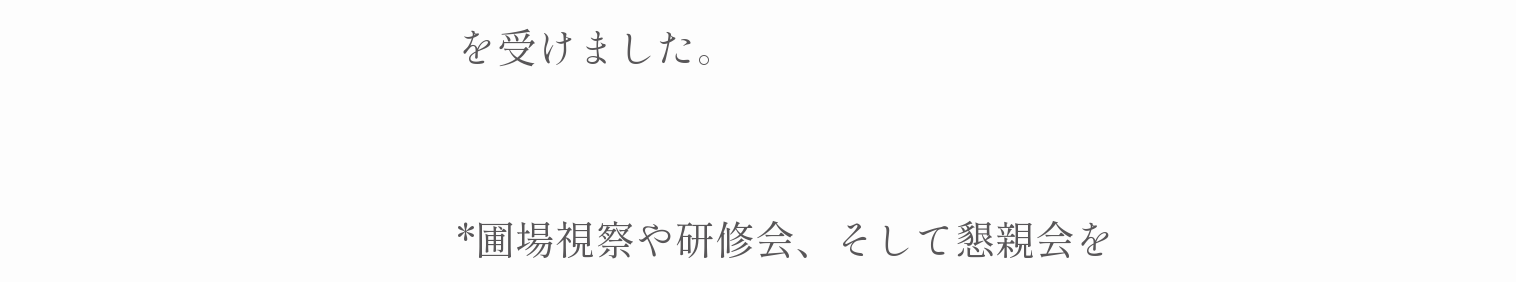を受けました。



*圃場視察や研修会、そして懇親会を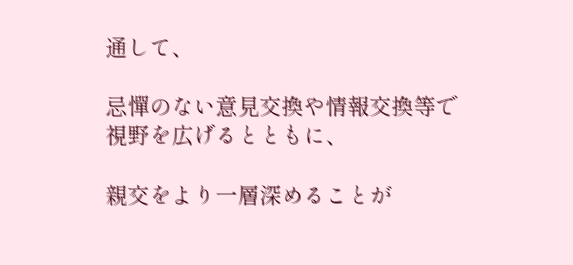通して、

忌憚のない意見交換や情報交換等で視野を広げるとともに、

親交をより一層深めることが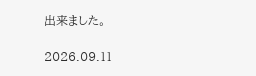出来ました。

2026.09.11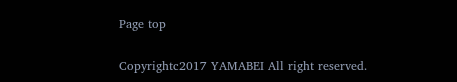Page top

Copyrightc2017 YAMABEI All right reserved.